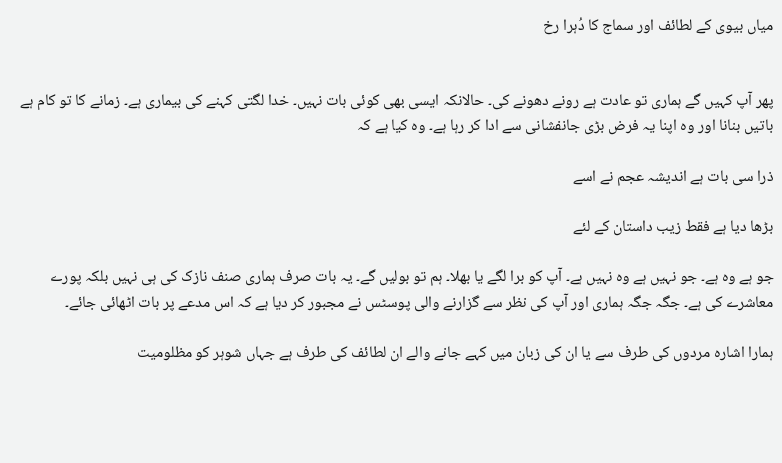میاں بیوی کے لطائف اور سماج کا دُہرا رخ


پھر آپ کہیں گے ہماری تو عادت ہے رونے دھونے کی۔ حالانکہ ایسی بھی کوئی بات نہیں۔ خدا لگتی کہنے کی بیماری ہے۔ زمانے کا تو کام ہے باتیں بنانا اور وہ اپنا یہ فرض بڑی جانفشانی سے ادا کر رہا ہے۔ وہ کیا ہے کہ

ذرا سی بات ہے اندیشہ عجم نے اسے

بڑھا دیا ہے فقط زیب داستان کے لئے

جو ہے وہ ہے۔ جو نہیں ہے وہ نہیں ہے۔ آپ کو برا لگے یا بھلا۔ ہم تو بولیں گے۔ یہ بات صرف ہماری صنف نازک کی ہی نہیں بلکہ پورے معاشرے کی ہے۔ جگہ جگہ ہماری اور آپ کی نظر سے گزارنے والی پوسٹس نے مجبور کر دیا ہے کہ اس مدعے پر بات اٹھائی جائے۔

ہمارا اشارہ مردوں کی طرف سے یا ان کی زبان میں کہے جانے والے ان لطائف کی طرف ہے جہاں شوہر کو مظلومیت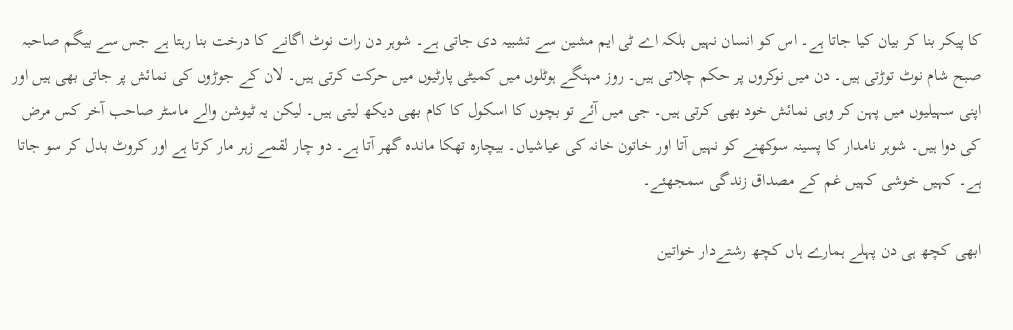کا پیکر بنا کر بیان کیا جاتا ہے۔ اس کو انسان نہیں بلکہ اے ٹی ایم مشین سے تشبیہ دی جاتی ہے۔ شوہر دن رات نوٹ اگانے کا درخت بنا رہتا ہے جس سے بیگم صاحبہ صبح شام نوٹ توڑتی ہیں۔ دن میں نوکروں پر حکم چلاتی ہیں۔ روز مہنگے ہوٹلوں میں کمیٹی پارٹیوں میں حرکت کرتی ہیں۔ لان کے جوڑوں کی نمائش پر جاتی بھی ہیں اور اپنی سہیلیوں میں پہن کر وہی نمائش خود بھی کرتی ہیں۔ جی میں آئے تو بچوں کا اسکول کا کام بھی دیکھ لیتی ہیں۔ لیکن یہ ٹیوشن والے ماسٹر صاحب آخر کس مرض کی دوا ہیں۔ شوہر نامدار کا پسینہ سوکھنے کو نہیں آتا اور خاتون خانہ کی عیاشیاں۔ بیچارہ تھکا ماندہ گھر آتا ہے۔ دو چار لقمے زہر مار کرتا ہے اور کروٹ بدل کر سو جاتا ہے۔ کہیں خوشی کہیں غم کے مصداق زندگی سمجھئے۔

ابھی کچھ ہی دن پہلے ہمارے ہاں کچھ رشتےدار خواتین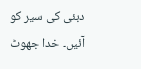دبئی کی سیر کو آئیں۔ خدا جھوٹ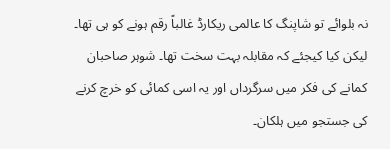نہ بلوائے تو شاپنگ کا عالمی ریکارڈ غالباً رقم ہونے کو ہی تھا۔ لیکن کیا کیجئے کہ مقابلہ بہت سخت تھا۔ شوہر صاحبان کمانے کی فکر میں سرگرداں اور یہ اسی کمائی کو خرچ کرنے کی جستجو میں ہلکان۔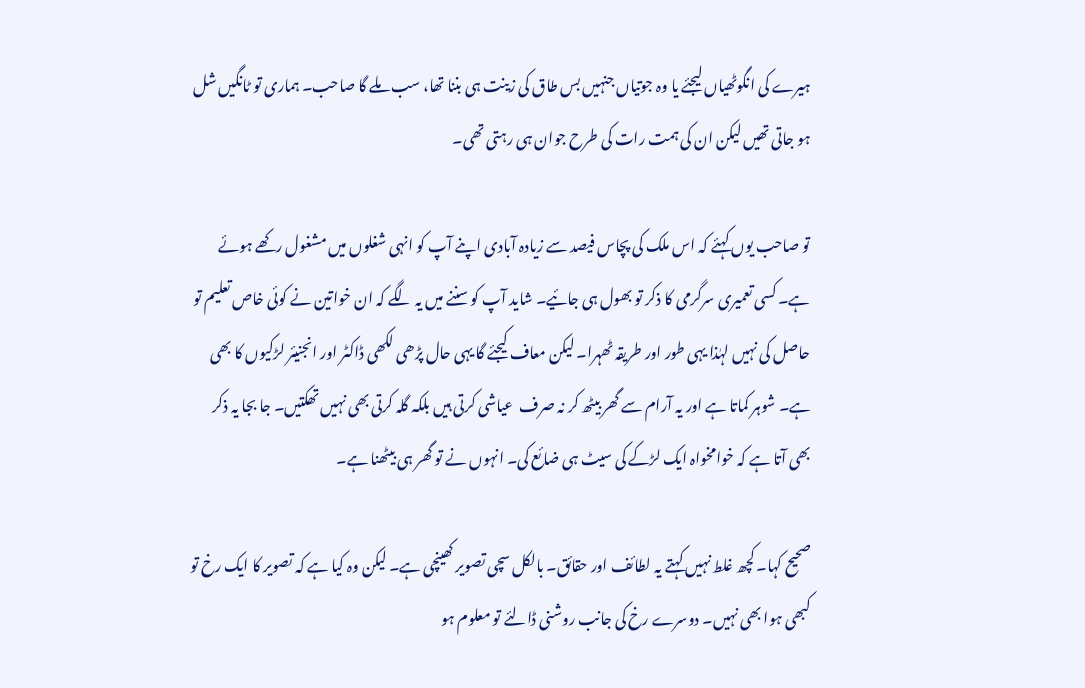ہیرے کی انگوٹھیاں لیجئے یا وہ جوتیاں جنہیں بس طاق کی زینت ہی بننا تھا، سب ملے گا صاحب۔ ہماری تو ٹانگیں شل ہو جاتی تھیں لیکن ان کی ہمت رات کی طرح جوان ہی رہتی تھی۔

تو صاحب یوں کہئے کہ اس ملک کی پچاس فیصد سے زیادہ آبادی اپنے آپ کو انہی شغلوں میں مشغول رکھے ہوئے ہے۔ کسی تعمیری سرگرمی کا ذکر تو بھول ہی جائیے۔ شاید آپ کو سننے میں یہ لگے کہ ان خواتین نے کوئی خاص تعلیم تو حاصل کی نہیں لہٰذا یہی طور اور طریقہ ٹھہرا۔ لیکن معاف کیجئے گا یہی حال پڑھی لکھی ڈاکٹر اور انجنیئر لڑکیوں کا بھی ہے۔ شوہر کماتا ہے اور یہ آرام سے گھر بیٹھ کر نہ صرف  عیاشی کرتی ہیں بلکہ گلہ کرتی بھی نہیں تھکتیں۔ جا بجا یہ ذکر بھی آتا ہے کہ خوامخواہ ایک لڑکے کی سیٹ ہی ضائع کی۔ انہوں نے تو گھر ہی بیٹھنا ہے۔

صحیح کہا۔ کچھ غلط نہیں کہتے یہ لطائف اور حقائق۔ بالکل سچی تصویر کھینچی ہے۔ لیکن وہ کیا ہے کہ تصویر کا ایک رخ تو کبھی ہوا بھی نہیں۔ دوسرے رخ کی جانب روشنی ڈالئے تو معلوم ہو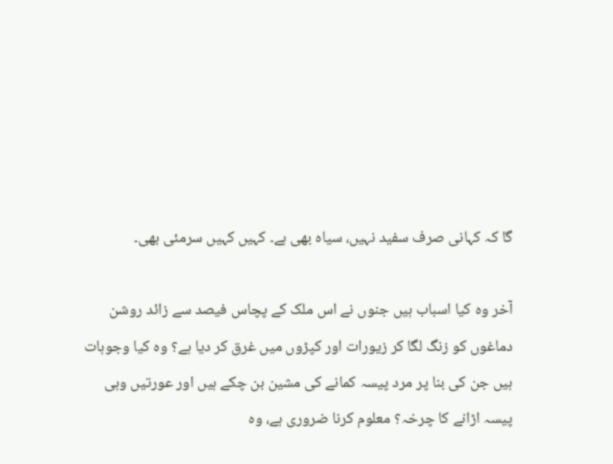گا کہ کہانی صرف سفید نہیں، سیاہ بھی ہے۔ کہیں کہیں سرمئی بھی۔

آخر وہ کیا اسباب ہیں جنوں نے اس ملک کے پچاس فیصد سے زائد روشن دماغوں کو زنگ لگا کر زیورات اور کپڑوں میں غرق کر دیا ہے؟ وہ کیا وجوہات ہیں جن کی بنا پر مرد پیسہ کمانے کی مشین بن چکے ہیں اور عورتیں وہی پیسہ اڑانے کا چرخہ؟ معلوم کرنا ضروری ہے، وہ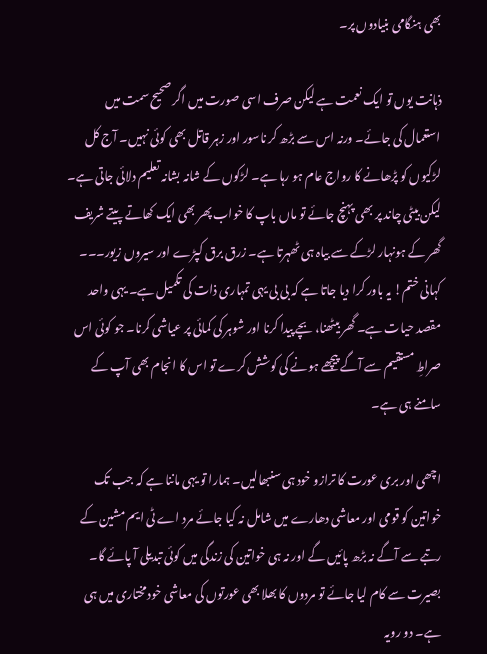بھی ہنگامی بنیادوں پر۔

ذہانت یوں تو ایک نعمت ہے لیکن صرف اسی صورت میں اگر صحیح سمت میں استعمال کی جائے۔ ورنہ اس سے بڑھ کر ناسور اور زہر قاتل بھی کوئی نہیں۔ آج کل لڑکیوں کو پڑھانے کا رواج عام ہو رہا ہے۔ لڑکوں کے شانہ بشانہ تعلیم دلائی جاتی ہے۔ لیکن بیٹی چاند پر بھی پہنچ جائے تو ماں باپ کا خواب پھر بھی ایک کھاتے پیتے شریف گھر کے ہونہار لڑکے سے بیاہ ہی ٹھہرتا ہے۔ زرق برق کپڑے اور سیروں زیور۔۔۔ کہانی ختم! یہ باور کرا دیا جاتا ہے کہ بی بی یہی تمہاری ذات کی تکمیل ہے۔ یہی واحد مقصد حیات ہے۔ گھر بیٹھنا، بچے پیدا کرنا اور شوہر کی کمائی پر عیاشی کرنا۔ جو کوئی اس صراطِ مستقیم سے آگے پیچھے ہونے کی کوشش کرے تو اس کا انجام بھی آپ کے سامنے ہی ہے۔

اچھی اور بری عورت کا ترازو خود ہی سنبھالیں۔ ہمارا تو یہی ماننا ہے کہ جب تک خواتین کو قومی اور معاشی دھارے میں شامل نہ کیا جائے مرد اے ٹی ایم مشین کے رتبے سے آگے نہ بڑھ پائیں گے اور نہ ہی خواتین کی زندگی میں کوئی تبدیلی آ پائے گا۔ بصیرت سے کام لیا جائے تو مردوں کا بھلا بھی عورتوں کی معاشی خودمختاری میں ہی ہے۔ دو رویہ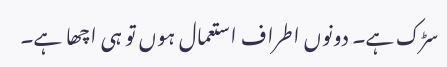سڑک ہے۔ دونوں اطراف استعمال ہوں تو ہی اچھا ہے۔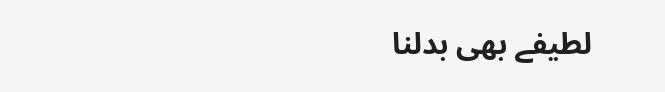لطیفے بھی بدلنا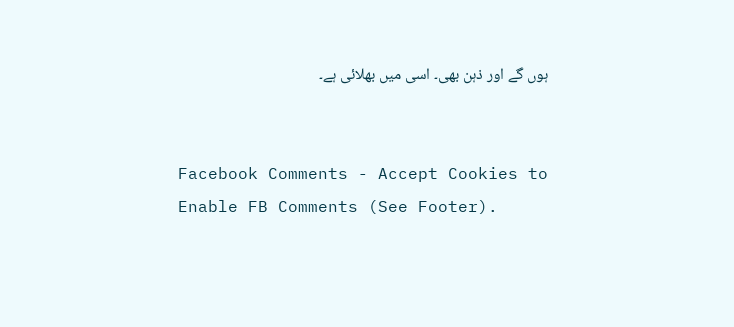ہوں گے اور ذہن بھی۔ اسی میں بھلائی ہے۔


Facebook Comments - Accept Cookies to Enable FB Comments (See Footer).